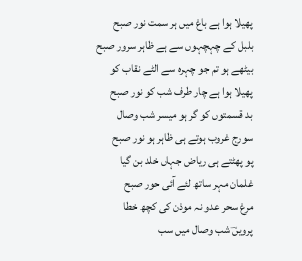پھیلا ہوا ہے باغ میں ہر سمت نور صبح
بلبل کے چہچہوں سے ہے ظاہر سرور صبح
بیٹھے ہو تم جو چہرہ سے الٹے نقاب کو
پھیلا ہوا ہے چار طرف شب کو نور صبح
بد قسمتوں کو گر ہو میسر شب وصال
سورج غروب ہوتے ہی ظاہر ہو نور صبح
پو پھٹتے ہی ریاض جہاں خلد بن گیا
غلمان مہر ساتھ لئے آئی حور صبح
مرغ سحر عدو نہ موذن کی کچھ خطا
پرویںؔ شب وصال میں سب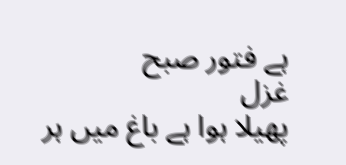ہے فتور صبح
غزل
پھیلا ہوا ہے باغ میں ہر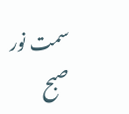سمت نور صبح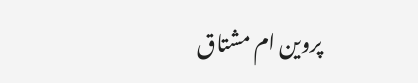پروین ام مشتاق